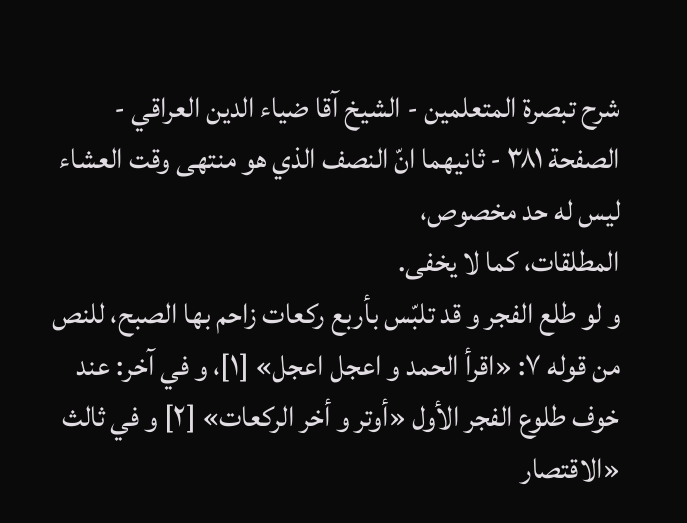شرح تبصرة المتعلمين - الشيخ آقا ضياء الدين العراقي - الصفحة ٣٨١ - ثانيهما انّ النصف الذي هو منتهى وقت العشاء ليس له حد مخصوص،
المطلقات، كما لا يخفى.
و لو طلع الفجر و قد تلبّس بأربع ركعات زاحم بها الصبح، للنص من قوله ٧: «اقرأ الحمد و اعجل اعجل» [١]، و في آخر: عند خوف طلوع الفجر الأول «أوتر و أخر الركعات» [٢] و في ثالث «الاقتصار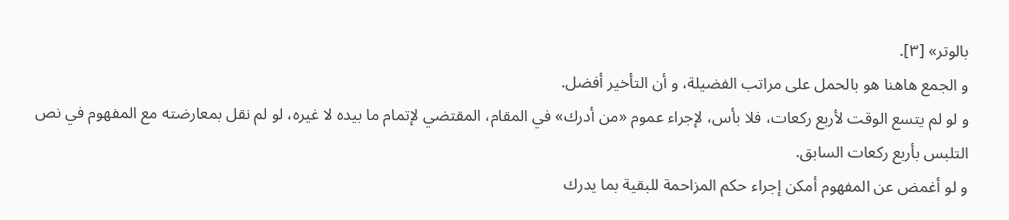بالوتر» [٣].
و الجمع هاهنا هو بالحمل على مراتب الفضيلة، و أن التأخير أفضل.
و لو لم يتسع الوقت لأربع ركعات، فلا بأس، لإجراء عموم «من أدرك» في المقام، المقتضي لإتمام ما بيده لا غيره، لو لم نقل بمعارضته مع المفهوم في نص التلبس بأربع ركعات السابق.
و لو أغمض عن المفهوم أمكن إجراء حكم المزاحمة للبقية بما يدرك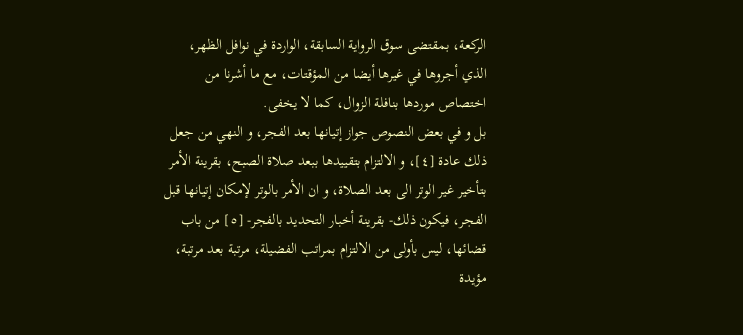الركعة، بمقتضى سوق الرواية السابقة، الواردة في نوافل الظهر، الذي أجروها في غيرها أيضا من المؤقتات، مع ما أشرنا من اختصاص موردها بنافلة الزوال، كما لا يخفى.
بل و في بعض النصوص جواز إتيانها بعد الفجر، و النهي من جعل ذلك عادة [٤]، و الالتزام بتقييدها ببعد صلاة الصبح، بقرينة الأمر بتأخير غير الوتر الى بعد الصلاة، و ان الأمر بالوتر لإمكان إتيانها قبل الفجر، فيكون ذلك- بقرينة أخبار التحديد بالفجر- [٥] من باب قضائها، ليس بأولى من الالتزام بمراتب الفضيلة، مرتبة بعد مرتبة، مؤيدة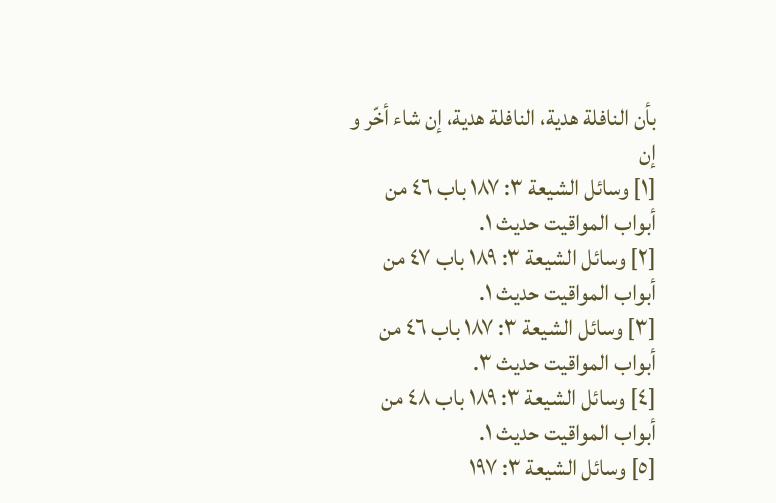بأن النافلة هدية، النافلة هدية، إن شاء أخّر و إن
[١] وسائل الشيعة ٣: ١٨٧ باب ٤٦ من أبواب المواقيت حديث ١.
[٢] وسائل الشيعة ٣: ١٨٩ باب ٤٧ من أبواب المواقيت حديث ١.
[٣] وسائل الشيعة ٣: ١٨٧ باب ٤٦ من أبواب المواقيت حديث ٣.
[٤] وسائل الشيعة ٣: ١٨٩ باب ٤٨ من أبواب المواقيت حديث ١.
[٥] وسائل الشيعة ٣: ١٩٧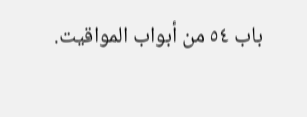باب ٥٤ من أبواب المواقيت.